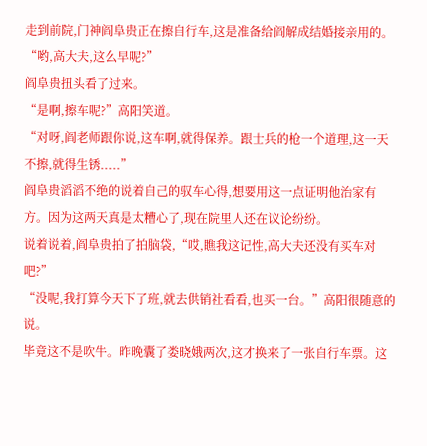走到前院,门神阎阜贵正在擦自行车,这是准备给阎解成结婚接亲用的。
“哟,高大夫,这么早呢?”
阎阜贵扭头看了过来。
“是啊,擦车呢?”高阳笑道。
“对呀,阎老师跟你说,这车啊,就得保养。跟士兵的枪一个道理,这一天不擦,就得生锈.....”
阎阜贵滔滔不绝的说着自己的驭车心得,想要用这一点证明他治家有方。因为这两天真是太糟心了,现在院里人还在议论纷纷。
说着说着,阎阜贵拍了拍脑袋,“哎,瞧我这记性,高大夫还没有买车对吧?”
“没呢,我打算今天下了班,就去供销社看看,也买一台。”高阳很随意的说。
毕竟这不是吹牛。昨晚囊了娄晓娥两次,这才换来了一张自行车票。这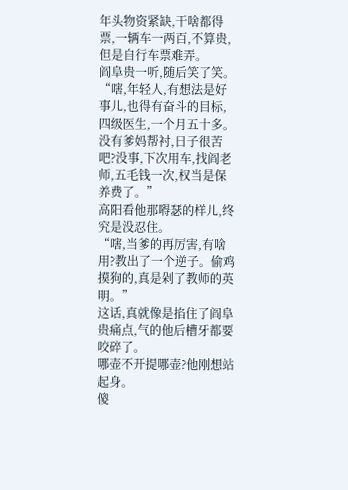年头物资紧缺,干啥都得票,一辆车一两百,不算贵,但是自行车票难弄。
阎阜贵一听,随后笑了笑。
“嗐,年轻人,有想法是好事儿,也得有奋斗的目标,四级医生,一个月五十多。没有爹妈帮衬,日子很苦吧?没事,下次用车,找阎老师,五毛钱一次,权当是保养费了。”
高阳看他那嘚瑟的样儿,终究是没忍住。
“嗐,当爹的再厉害,有啥用?教出了一个逆子。偷鸡摸狗的,真是剁了教师的英明。”
这话,真就像是掐住了阎阜贵痛点,气的他后槽牙都要咬碎了。
哪壶不开提哪壶?他刚想站起身。
傻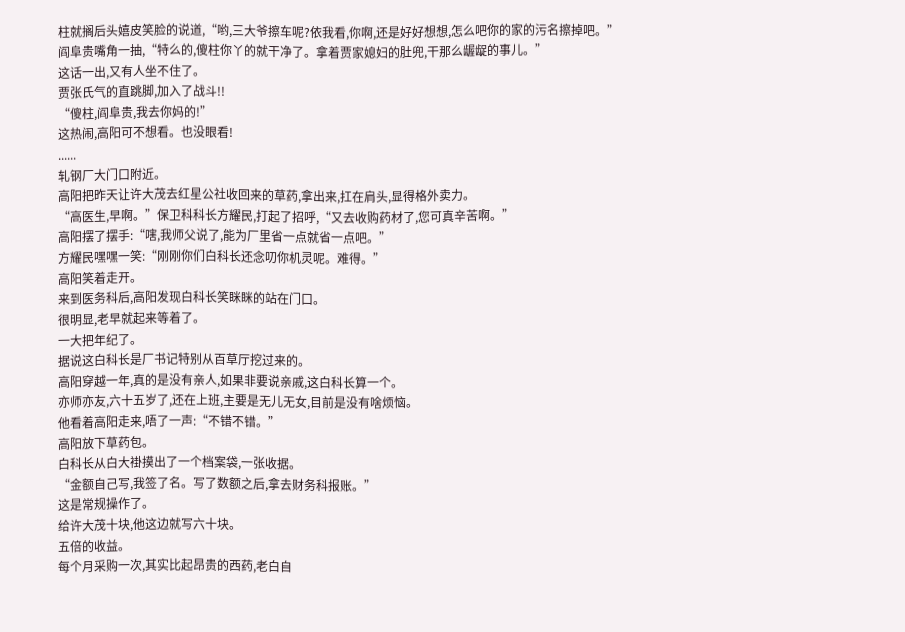柱就搁后头嬉皮笑脸的说道,“哟,三大爷擦车呢?依我看,你啊,还是好好想想,怎么吧你的家的污名擦掉吧。”
阎阜贵嘴角一抽,“特么的,傻柱你丫的就干净了。拿着贾家媳妇的肚兜,干那么龌龊的事儿。”
这话一出,又有人坐不住了。
贾张氏气的直跳脚,加入了战斗!!
“傻柱,阎阜贵,我去你妈的!”
这热闹,高阳可不想看。也没眼看!
......
轧钢厂大门口附近。
高阳把昨天让许大茂去红星公社收回来的草药,拿出来,扛在肩头,显得格外卖力。
“高医生,早啊。”保卫科科长方耀民,打起了招呼,“又去收购药材了,您可真辛苦啊。”
高阳摆了摆手:“嗐,我师父说了,能为厂里省一点就省一点吧。”
方耀民嘿嘿一笑:“刚刚你们白科长还念叨你机灵呢。难得。”
高阳笑着走开。
来到医务科后,高阳发现白科长笑眯眯的站在门口。
很明显,老早就起来等着了。
一大把年纪了。
据说这白科长是厂书记特别从百草厅挖过来的。
高阳穿越一年,真的是没有亲人,如果非要说亲戚,这白科长算一个。
亦师亦友,六十五岁了,还在上班,主要是无儿无女,目前是没有啥烦恼。
他看着高阳走来,唔了一声:“不错不错。”
高阳放下草药包。
白科长从白大褂摸出了一个档案袋,一张收据。
“金额自己写,我签了名。写了数额之后,拿去财务科报账。”
这是常规操作了。
给许大茂十块,他这边就写六十块。
五倍的收益。
每个月采购一次,其实比起昂贵的西药,老白自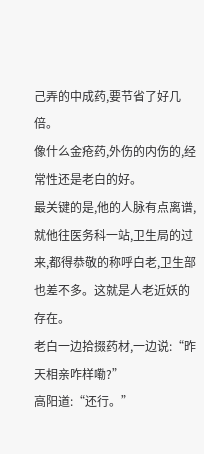己弄的中成药,要节省了好几倍。
像什么金疮药,外伤的内伤的,经常性还是老白的好。
最关键的是,他的人脉有点离谱,就他往医务科一站,卫生局的过来,都得恭敬的称呼白老,卫生部也差不多。这就是人老近妖的存在。
老白一边拾掇药材,一边说:“昨天相亲咋样嘞?”
高阳道:“还行。”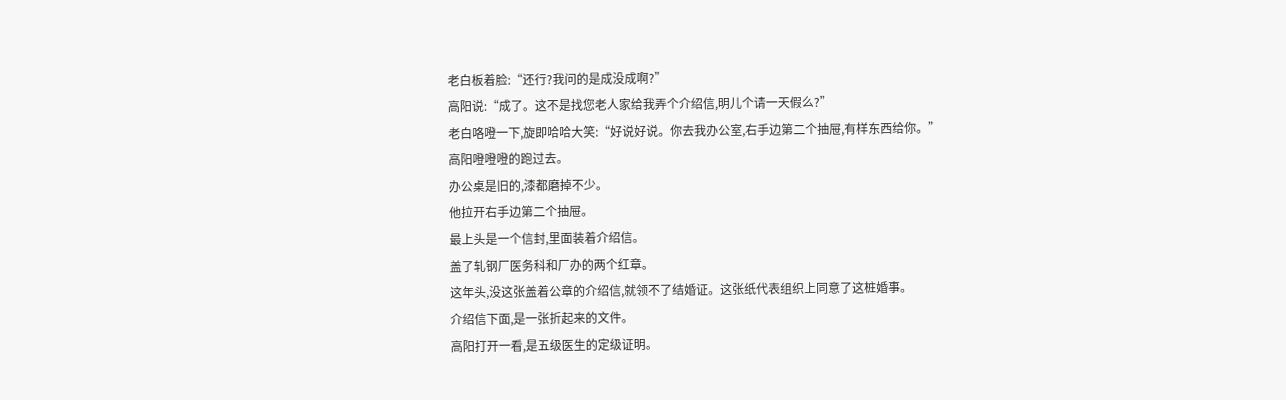老白板着脸:“还行?我问的是成没成啊?”
高阳说:“成了。这不是找您老人家给我弄个介绍信,明儿个请一天假么?”
老白咯噔一下,旋即哈哈大笑:“好说好说。你去我办公室,右手边第二个抽屉,有样东西给你。”
高阳噔噔噔的跑过去。
办公桌是旧的,漆都磨掉不少。
他拉开右手边第二个抽屉。
最上头是一个信封,里面装着介绍信。
盖了轧钢厂医务科和厂办的两个红章。
这年头,没这张盖着公章的介绍信,就领不了结婚证。这张纸代表组织上同意了这桩婚事。
介绍信下面,是一张折起来的文件。
高阳打开一看,是五级医生的定级证明。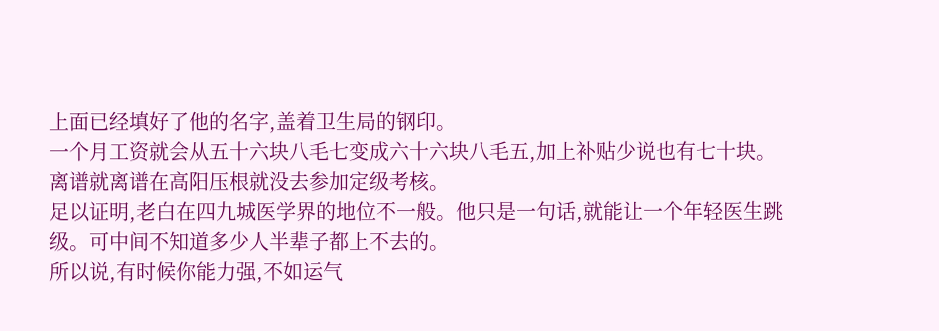上面已经填好了他的名字,盖着卫生局的钢印。
一个月工资就会从五十六块八毛七变成六十六块八毛五,加上补贴少说也有七十块。
离谱就离谱在高阳压根就没去参加定级考核。
足以证明,老白在四九城医学界的地位不一般。他只是一句话,就能让一个年轻医生跳级。可中间不知道多少人半辈子都上不去的。
所以说,有时候你能力强,不如运气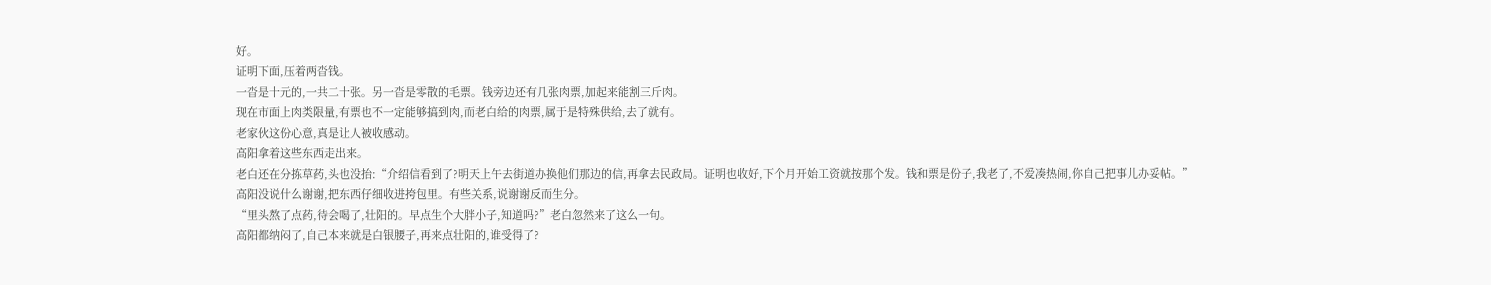好。
证明下面,压着两沓钱。
一沓是十元的,一共二十张。另一沓是零散的毛票。钱旁边还有几张肉票,加起来能割三斤肉。
现在市面上肉类限量,有票也不一定能够搞到肉,而老白给的肉票,属于是特殊供给,去了就有。
老家伙这份心意,真是让人被收感动。
高阳拿着这些东西走出来。
老白还在分拣草药,头也没抬:“介绍信看到了?明天上午去街道办换他们那边的信,再拿去民政局。证明也收好,下个月开始工资就按那个发。钱和票是份子,我老了,不爱凑热闹,你自己把事儿办妥帖。”
高阳没说什么谢谢,把东西仔细收进挎包里。有些关系,说谢谢反而生分。
“里头熬了点药,待会喝了,壮阳的。早点生个大胖小子,知道吗?”老白忽然来了这么一句。
高阳都纳闷了,自己本来就是白银腰子,再来点壮阳的,谁受得了?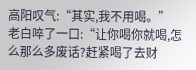高阳叹气:“其实,我不用喝。”
老白啐了一口:“让你喝你就喝,怎么那么多废话?赶紧喝了去财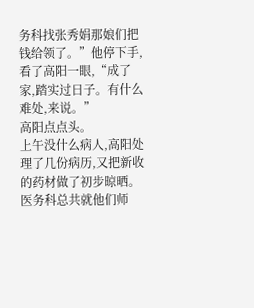务科找张秀娟那娘们把钱给领了。”他停下手,看了高阳一眼,“成了家,踏实过日子。有什么难处,来说。”
高阳点点头。
上午没什么病人,高阳处理了几份病历,又把新收的药材做了初步晾晒。
医务科总共就他们师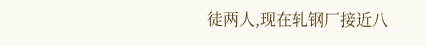徒两人,现在轧钢厂接近八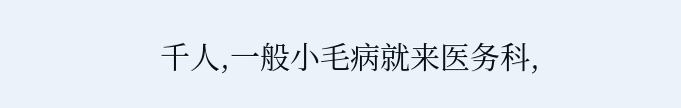千人,一般小毛病就来医务科,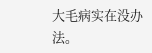大毛病实在没办法。